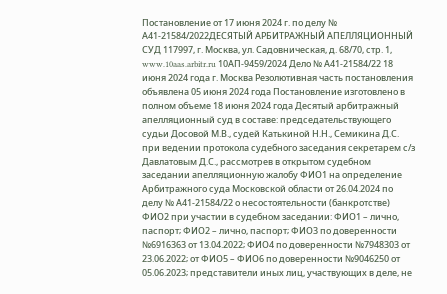Постановление от 17 июня 2024 г. по делу № А41-21584/2022ДЕСЯТЫЙ АРБИТРАЖНЫЙ АПЕЛЛЯЦИОННЫЙ СУД 117997, г. Москва, ул. Садовническая, д. 68/70, стр. 1, www.10aas.arbitr.ru 10АП-9459/2024 Дело № А41-21584/22 18 июня 2024 года г. Москва Резолютивная часть постановления объявлена 05 июня 2024 года Постановление изготовлено в полном объеме 18 июня 2024 года Десятый арбитражный апелляционный суд в составе: председательствующего судьи Досовой М.В., судей Катькиной Н.Н., Семикина Д.С. при ведении протокола судебного заседания секретарем с/з Давлатовым Д.С., рассмотрев в открытом судебном заседании апелляционную жалобу ФИО1 на определение Арбитражного суда Московской области от 26.04.2024 по делу № А41-21584/22 о несостоятельности (банкротстве) ФИО2 при участии в судебном заседании: ФИО1 – лично, паспорт; ФИО2 – лично, паспорт; ФИО3 по доверенности №6916363 от 13.04.2022; ФИО4 по доверенности №7948303 от 23.06.2022; от ФИО5 – ФИО6 по доверенности №9046250 от 05.06.2023; представители иных лиц, участвующих в деле, не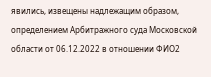явились, извещены надлежащим образом, определением Арбитражного суда Московской области от 06.12.2022 в отношении ФИО2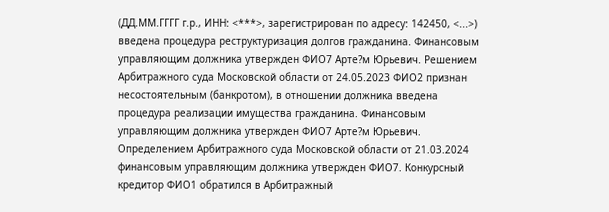(ДД.ММ.ГГГГ г.р., ИНН: <***>, зарегистрирован по адресу: 142450, <...>) введена процедура реструктуризация долгов гражданина. Финансовым управляющим должника утвержден ФИО7 Арте?м Юрьевич. Решением Арбитражного суда Московской области от 24.05.2023 ФИО2 признан несостоятельным (банкротом), в отношении должника введена процедура реализации имущества гражданина. Финансовым управляющим должника утвержден ФИО7 Арте?м Юрьевич. Определением Арбитражного суда Московской области от 21.03.2024 финансовым управляющим должника утвержден ФИО7. Конкурсный кредитор ФИО1 обратился в Арбитражный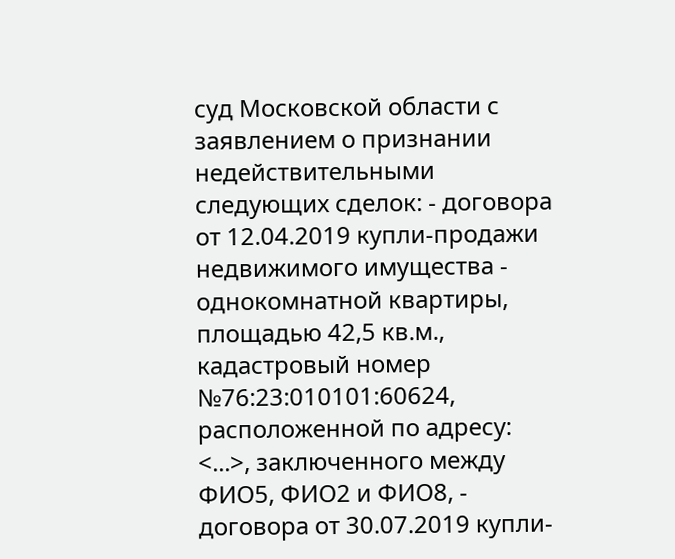суд Московской области с заявлением о признании недействительными следующих сделок: - договора от 12.04.2019 купли-продажи недвижимого имущества - однокомнатной квартиры, площадью 42,5 кв.м., кадастровый номер №76:23:010101:60624, расположенной по адресу: <...>, заключенного между ФИО5, ФИО2 и ФИО8, - договора от 30.07.2019 купли-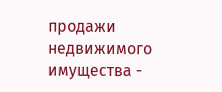продажи недвижимого имущества -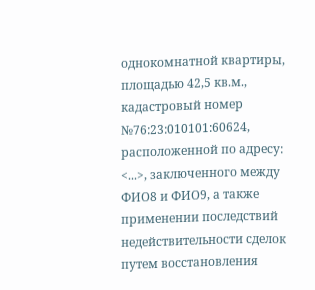однокомнатной квартиры, площадью 42,5 кв.м., кадастровый номер №76:23:010101:60624, расположенной по адресу: <...>, заключенного между ФИО8 и ФИО9, а также применении последствий недействительности сделок путем восстановления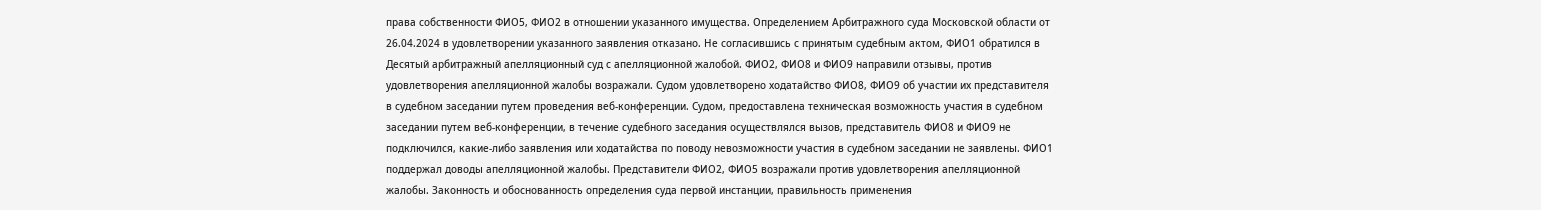права собственности ФИО5, ФИО2 в отношении указанного имущества. Определением Арбитражного суда Московской области от 26.04.2024 в удовлетворении указанного заявления отказано. Не согласившись с принятым судебным актом, ФИО1 обратился в Десятый арбитражный апелляционный суд с апелляционной жалобой. ФИО2, ФИО8 и ФИО9 направили отзывы, против удовлетворения апелляционной жалобы возражали. Судом удовлетворено ходатайство ФИО8, ФИО9 об участии их представителя в судебном заседании путем проведения веб-конференции. Судом, предоставлена техническая возможность участия в судебном заседании путем веб-конференции, в течение судебного заседания осуществлялся вызов, представитель ФИО8 и ФИО9 не подключился, какие-либо заявления или ходатайства по поводу невозможности участия в судебном заседании не заявлены. ФИО1 поддержал доводы апелляционной жалобы. Представители ФИО2, ФИО5 возражали против удовлетворения апелляционной жалобы. Законность и обоснованность определения суда первой инстанции, правильность применения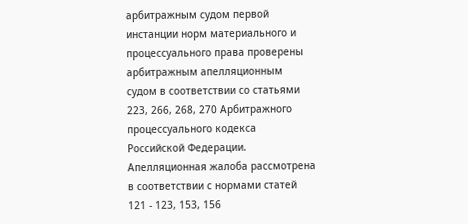арбитражным судом первой инстанции норм материального и процессуального права проверены арбитражным апелляционным судом в соответствии со статьями 223, 266, 268, 270 Арбитражного процессуального кодекса Российской Федерации. Апелляционная жалоба рассмотрена в соответствии с нормами статей 121 - 123, 153, 156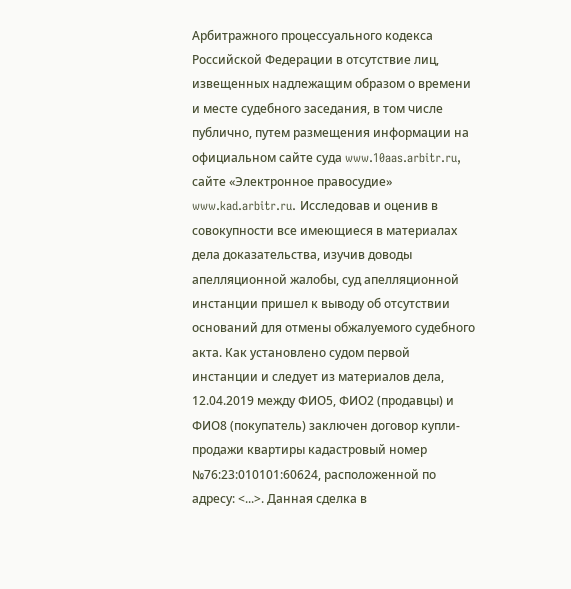Арбитражного процессуального кодекса Российской Федерации в отсутствие лиц, извещенных надлежащим образом о времени и месте судебного заседания, в том числе публично, путем размещения информации на официальном сайте суда www.10aas.arbitr.ru, сайте «Электронное правосудие» www.kad.arbitr.ru. Исследовав и оценив в совокупности все имеющиеся в материалах дела доказательства, изучив доводы апелляционной жалобы, суд апелляционной инстанции пришел к выводу об отсутствии оснований для отмены обжалуемого судебного акта. Как установлено судом первой инстанции и следует из материалов дела, 12.04.2019 между ФИО5, ФИО2 (продавцы) и ФИО8 (покупатель) заключен договор купли-продажи квартиры кадастровый номер №76:23:010101:60624, расположенной по адресу: <...>. Данная сделка в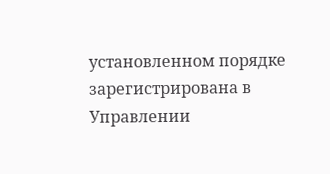установленном порядке зарегистрирована в Управлении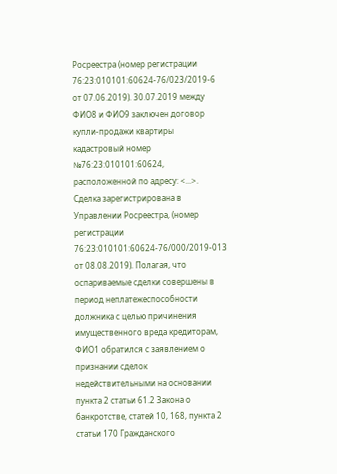Росреестра (номер регистрации 76:23:010101:60624-76/023/2019-6 от 07.06.2019). 30.07.2019 между ФИО8 и ФИО9 заключен договор купли-продажи квартиры кадастровый номер №76:23:010101:60624, расположенной по адресу: <...>. Сделка зарегистрирована в Управлении Росреестра, (номер регистрации 76:23:010101:60624-76/000/2019-013 от 08.08.2019). Полагая, что оспариваемые сделки совершены в период неплатежеспособности должника с целью причинения имущественного вреда кредиторам, ФИО1 обратился с заявлением о признании сделок недействительными на основании пункта 2 статьи 61.2 Закона о банкротстве, статей 10, 168, пункта 2 статьи 170 Гражданского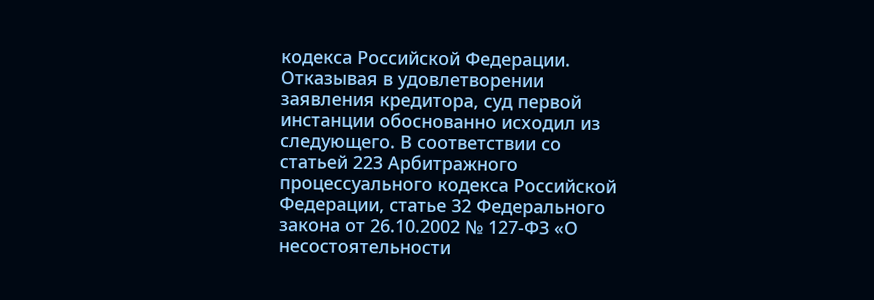кодекса Российской Федерации. Отказывая в удовлетворении заявления кредитора, суд первой инстанции обоснованно исходил из следующего. В соответствии со статьей 223 Арбитражного процессуального кодекса Российской Федерации, статье 32 Федерального закона от 26.10.2002 № 127-ФЗ «О несостоятельности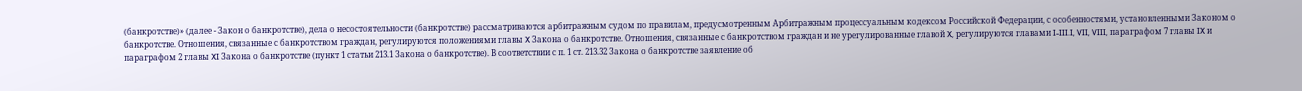(банкротстве)» (далее - Закон о банкротстве), дела о несостоятельности (банкротстве) рассматриваются арбитражным судом по правилам, предусмотренным Арбитражным процессуальным кодексом Российской Федерации, с особенностями, установленными Законом о банкротстве. Отношения, связанные с банкротством граждан, регулируются положениями главы X Закона о банкротстве. Отношения, связанные с банкротством граждан и не урегулированные главой X, регулируются главами I-III.I, VII, VIII, параграфом 7 главы IX и параграфом 2 главы XI Закона о банкротстве (пункт 1 статьи 213.1 Закона о банкротстве). В соответствии с п. 1 ст. 213.32 Закона о банкротстве заявление об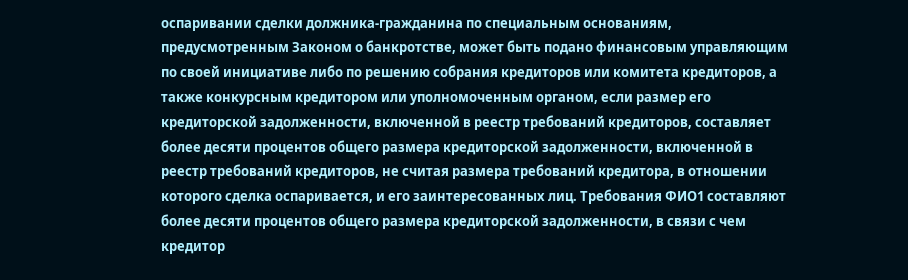оспаривании сделки должника-гражданина по специальным основаниям, предусмотренным Законом о банкротстве, может быть подано финансовым управляющим по своей инициативе либо по решению собрания кредиторов или комитета кредиторов, а также конкурсным кредитором или уполномоченным органом, если размер его кредиторской задолженности, включенной в реестр требований кредиторов, составляет более десяти процентов общего размера кредиторской задолженности, включенной в реестр требований кредиторов, не считая размера требований кредитора, в отношении которого сделка оспаривается, и его заинтересованных лиц. Требования ФИО1 составляют более десяти процентов общего размера кредиторской задолженности, в связи с чем кредитор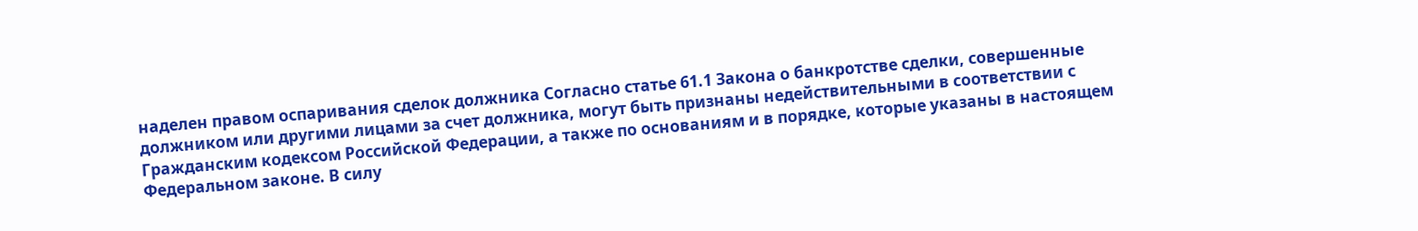наделен правом оспаривания сделок должника Согласно статье 61.1 Закона о банкротстве сделки, совершенные должником или другими лицами за счет должника, могут быть признаны недействительными в соответствии с Гражданским кодексом Российской Федерации, а также по основаниям и в порядке, которые указаны в настоящем Федеральном законе. В силу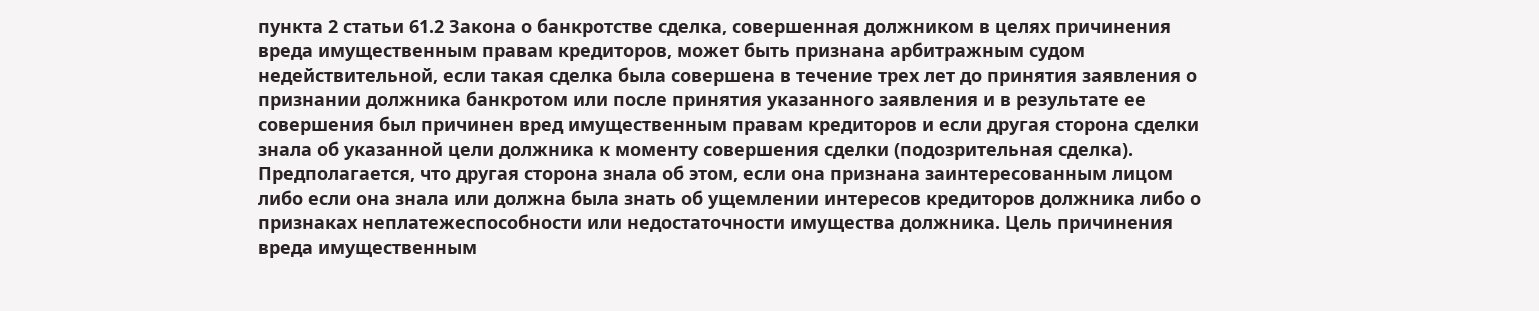пункта 2 статьи 61.2 Закона о банкротстве сделка, совершенная должником в целях причинения вреда имущественным правам кредиторов, может быть признана арбитражным судом недействительной, если такая сделка была совершена в течение трех лет до принятия заявления о признании должника банкротом или после принятия указанного заявления и в результате ее совершения был причинен вред имущественным правам кредиторов и если другая сторона сделки знала об указанной цели должника к моменту совершения сделки (подозрительная сделка). Предполагается, что другая сторона знала об этом, если она признана заинтересованным лицом либо если она знала или должна была знать об ущемлении интересов кредиторов должника либо о признаках неплатежеспособности или недостаточности имущества должника. Цель причинения вреда имущественным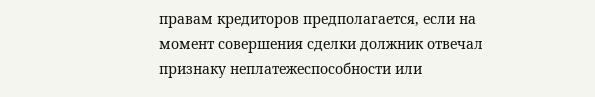правам кредиторов предполагается, если на момент совершения сделки должник отвечал признаку неплатежеспособности или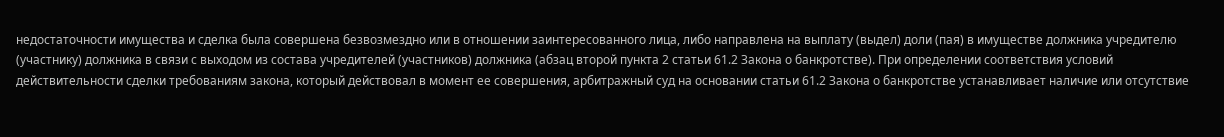недостаточности имущества и сделка была совершена безвозмездно или в отношении заинтересованного лица, либо направлена на выплату (выдел) доли (пая) в имуществе должника учредителю (участнику) должника в связи с выходом из состава учредителей (участников) должника (абзац второй пункта 2 статьи 61.2 Закона о банкротстве). При определении соответствия условий действительности сделки требованиям закона, который действовал в момент ее совершения, арбитражный суд на основании статьи 61.2 Закона о банкротстве устанавливает наличие или отсутствие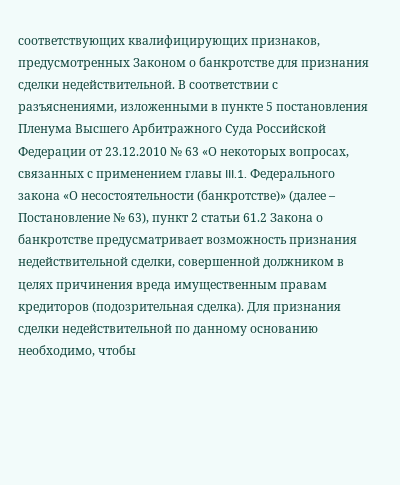соответствующих квалифицирующих признаков, предусмотренных Законом о банкротстве для признания сделки недействительной. В соответствии с разъяснениями, изложенными в пункте 5 постановления Пленума Высшего Арбитражного Суда Российской Федерации от 23.12.2010 № 63 «О некоторых вопросах, связанных с применением главы III.1. Федерального закона «О несостоятельности (банкротстве)» (далее – Постановление № 63), пункт 2 статьи 61.2 Закона о банкротстве предусматривает возможность признания недействительной сделки, совершенной должником в целях причинения вреда имущественным правам кредиторов (подозрительная сделка). Для признания сделки недействительной по данному основанию необходимо, чтобы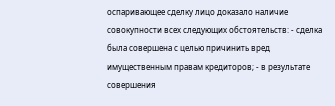оспаривающее сделку лицо доказало наличие совокупности всех следующих обстоятельств: - сделка была совершена с целью причинить вред имущественным правам кредиторов; - в результате совершения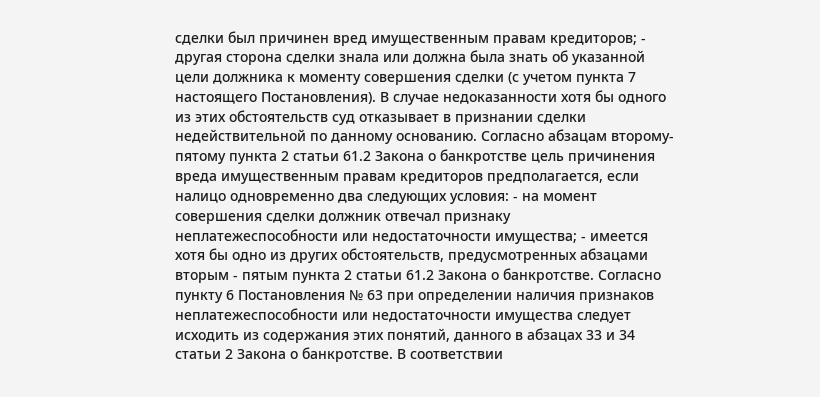сделки был причинен вред имущественным правам кредиторов; - другая сторона сделки знала или должна была знать об указанной цели должника к моменту совершения сделки (с учетом пункта 7 настоящего Постановления). В случае недоказанности хотя бы одного из этих обстоятельств суд отказывает в признании сделки недействительной по данному основанию. Согласно абзацам второму-пятому пункта 2 статьи 61.2 Закона о банкротстве цель причинения вреда имущественным правам кредиторов предполагается, если налицо одновременно два следующих условия: - на момент совершения сделки должник отвечал признаку неплатежеспособности или недостаточности имущества; - имеется хотя бы одно из других обстоятельств, предусмотренных абзацами вторым - пятым пункта 2 статьи 61.2 Закона о банкротстве. Согласно пункту 6 Постановления № 63 при определении наличия признаков неплатежеспособности или недостаточности имущества следует исходить из содержания этих понятий, данного в абзацах 33 и 34 статьи 2 Закона о банкротстве. В соответствии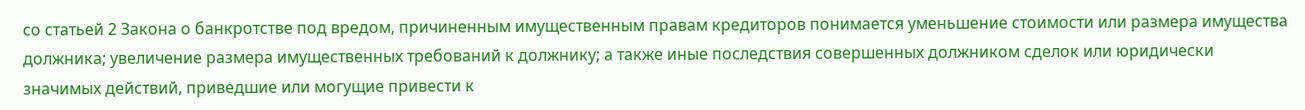со статьей 2 Закона о банкротстве под вредом, причиненным имущественным правам кредиторов понимается уменьшение стоимости или размера имущества должника; увеличение размера имущественных требований к должнику; а также иные последствия совершенных должником сделок или юридически значимых действий, приведшие или могущие привести к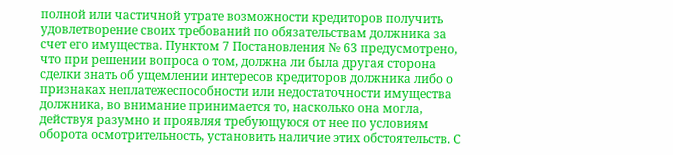полной или частичной утрате возможности кредиторов получить удовлетворение своих требований по обязательствам должника за счет его имущества. Пунктом 7 Постановления № 63 предусмотрено, что при решении вопроса о том, должна ли была другая сторона сделки знать об ущемлении интересов кредиторов должника либо о признаках неплатежеспособности или недостаточности имущества должника, во внимание принимается то, насколько она могла, действуя разумно и проявляя требующуюся от нее по условиям оборота осмотрительность, установить наличие этих обстоятельств. С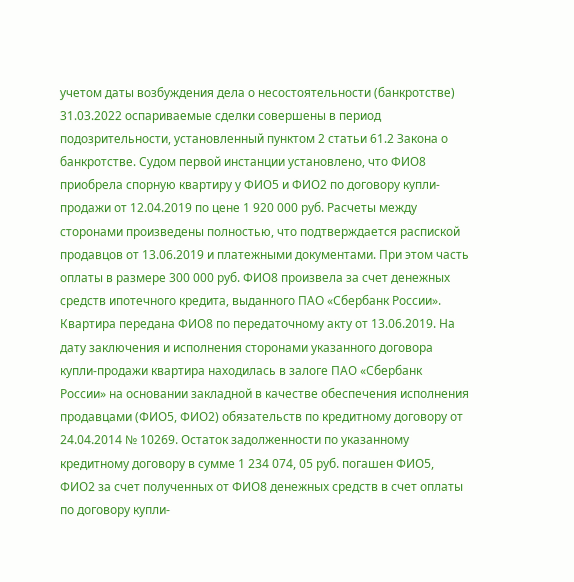учетом даты возбуждения дела о несостоятельности (банкротстве) 31.03.2022 оспариваемые сделки совершены в период подозрительности, установленный пунктом 2 статьи 61.2 Закона о банкротстве. Судом первой инстанции установлено, что ФИО8 приобрела спорную квартиру у ФИО5 и ФИО2 по договору купли-продажи oт 12.04.2019 по цене 1 920 000 руб. Расчеты между сторонами произведены полностью, что подтверждается распиской продавцов от 13.06.2019 и платежными документами. При этом часть оплаты в размере 300 000 руб. ФИО8 произвела за счет денежных средств ипотечного кредита, выданного ПAO «Сбербанк России». Квартира передана ФИО8 по передаточному акту от 13.06.2019. На дату заключения и исполнения сторонами указанного договора купли-продажи квартира находилась в залоге ПАО «Сбербанк России» на основании закладной в качестве обеспечения исполнения продавцами (ФИО5, ФИО2) обязательств по кредитному договору от 24.04.2014 № 10269. Остаток задолженности по указанному кредитному договору в сумме 1 234 074, 05 руб. погашен ФИО5, ФИО2 за счет полученных от ФИО8 денежных средств в счет оплаты по договору купли-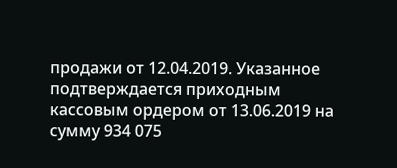продажи от 12.04.2019. Указанное подтверждается приходным кассовым ордером от 13.06.2019 на сумму 934 075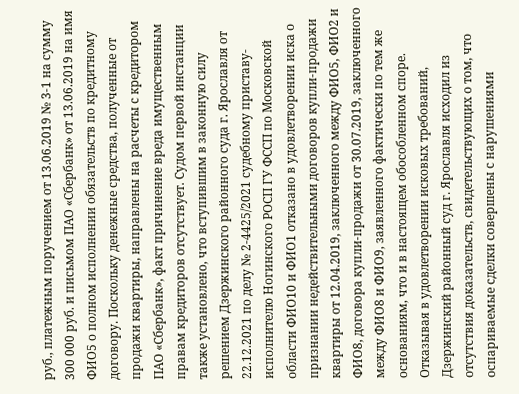руб., платежным поручением от 13.06.2019 № 3-1 на сумму 300 000 руб. и письмом ПАО «Сбербанк» от 13.06.2019 на имя ФИО5 о полном исполнении обязательств по кредитному договору. Поскольку денежные средства, полученные от продажи квартиры, направлены на расчеты с кредитором ПАО «Сбербанк», факт причинение вреда имущественным правам кредиторов отсутствует. Судом первой инстанции также установлено, что вступившим в законную силу решением Дзержинского районного суда г. Ярославля от 22.12.2021 по делу № 2-4425/2021 судебному приставу-исполнителю Ногинского РОСП ГУ ФССП по Московской области ФИО10 и ФИО1 отказано в удовлетворении иска о признании недействительными договоров купли-продажи квартиры от 12.04.2019, заключенного между ФИО5, ФИО2 и ФИО8, договора купли-продажи от 30.07.2019, заключенного между ФИО8 и ФИО9, заявленного фактически по тем же основаниям, что и в настоящем обособленном споре. Отказывая в удовлетворении исковых требований, Дзержинский районный суд г. Ярославля исходил из отсутствия доказательств, свидетельствующих о том, что оспариваемые сделки совершены с нарушениями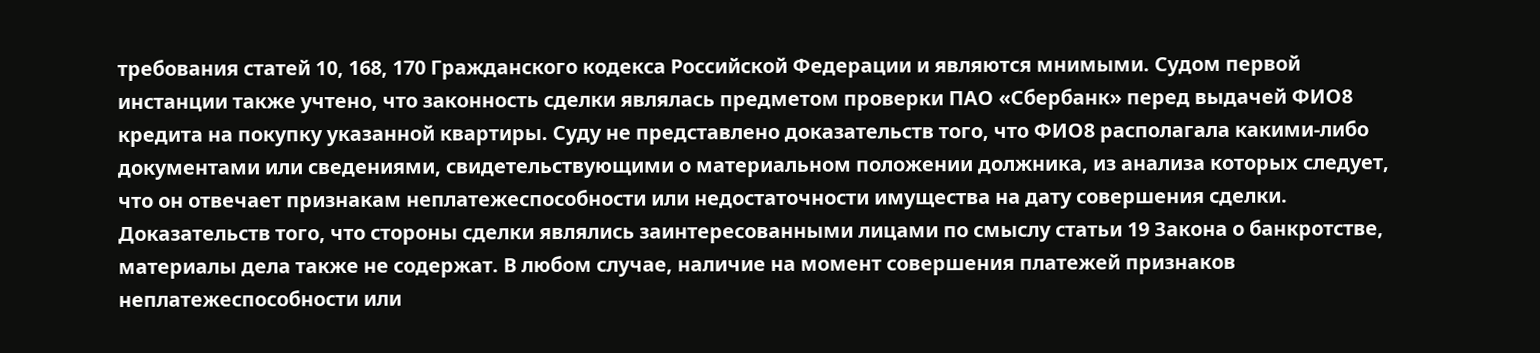требования статей 10, 168, 170 Гражданского кодекса Российской Федерации и являются мнимыми. Судом первой инстанции также учтено, что законность сделки являлась предметом проверки ПАО «Сбербанк» перед выдачей ФИО8 кредита на покупку указанной квартиры. Суду не представлено доказательств того, что ФИО8 располагала какими-либо документами или сведениями, свидетельствующими о материальном положении должника, из анализа которых следует, что он отвечает признакам неплатежеспособности или недостаточности имущества на дату совершения сделки. Доказательств того, что стороны сделки являлись заинтересованными лицами по смыслу статьи 19 Закона о банкротстве, материалы дела также не содержат. В любом случае, наличие на момент совершения платежей признаков неплатежеспособности или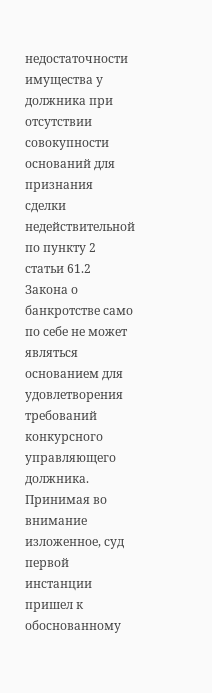недостаточности имущества у должника при отсутствии совокупности оснований для признания сделки недействительной по пункту 2 статьи 61.2 Закона о банкротстве само по себе не может являться основанием для удовлетворения требований конкурсного управляющего должника. Принимая во внимание изложенное, суд первой инстанции пришел к обоснованному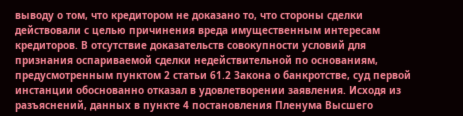выводу о том, что кредитором не доказано то, что стороны сделки действовали с целью причинения вреда имущественным интересам кредиторов. В отсутствие доказательств совокупности условий для признания оспариваемой сделки недействительной по основаниям, предусмотренным пунктом 2 статьи 61.2 Закона о банкротстве, суд первой инстанции обоснованно отказал в удовлетворении заявления. Исходя из разъяснений, данных в пункте 4 постановления Пленума Высшего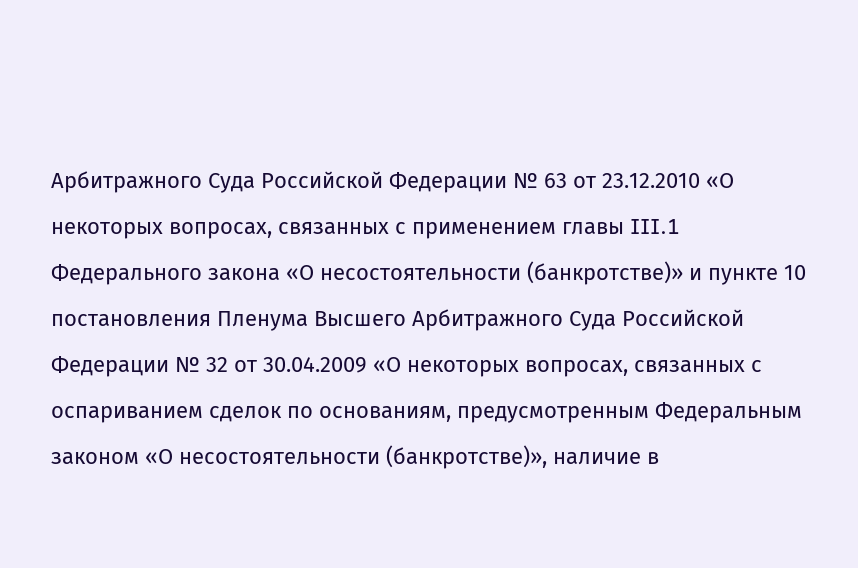Арбитражного Суда Российской Федерации № 63 от 23.12.2010 «О некоторых вопросах, связанных с применением главы III.1 Федерального закона «О несостоятельности (банкротстве)» и пункте 10 постановления Пленума Высшего Арбитражного Суда Российской Федерации № 32 от 30.04.2009 «О некоторых вопросах, связанных с оспариванием сделок по основаниям, предусмотренным Федеральным законом «О несостоятельности (банкротстве)», наличие в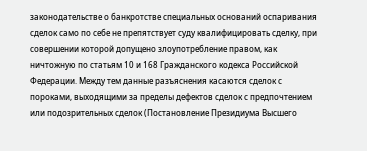законодательстве о банкротстве специальных оснований оспаривания сделок само по себе не препятствует суду квалифицировать сделку, при совершении которой допущено злоупотребление правом, как ничтожную по статьям 10 и 168 Гражданского кодекса Российской Федерации. Между тем данные разъяснения касаются сделок с пороками, выходящими за пределы дефектов сделок с предпочтением или подозрительных сделок (Постановление Президиума Высшего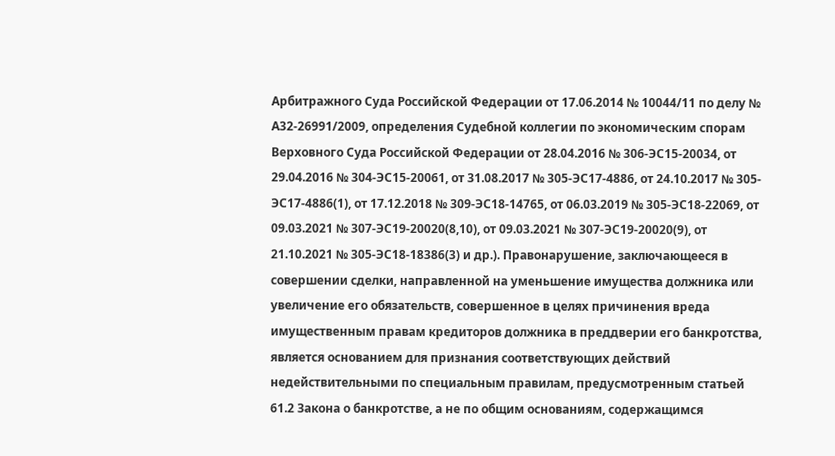Арбитражного Суда Российской Федерации от 17.06.2014 № 10044/11 по делу № А32-26991/2009, определения Судебной коллегии по экономическим спорам Верховного Суда Российской Федерации от 28.04.2016 № 306-ЭС15-20034, от 29.04.2016 № 304-ЭС15-20061, от 31.08.2017 № 305-ЭС17-4886, от 24.10.2017 № 305-ЭС17-4886(1), от 17.12.2018 № 309-ЭС18-14765, от 06.03.2019 № 305-ЭС18-22069, от 09.03.2021 № 307-ЭС19-20020(8,10), от 09.03.2021 № 307-ЭС19-20020(9), от 21.10.2021 № 305-ЭС18-18386(3) и др.). Правонарушение, заключающееся в совершении сделки, направленной на уменьшение имущества должника или увеличение его обязательств, совершенное в целях причинения вреда имущественным правам кредиторов должника в преддверии его банкротства, является основанием для признания соответствующих действий недействительными по специальным правилам, предусмотренным статьей 61.2 Закона о банкротстве, а не по общим основаниям, содержащимся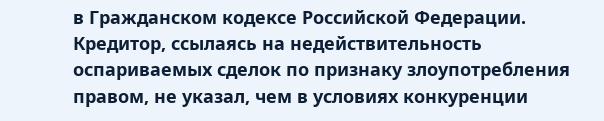в Гражданском кодексе Российской Федерации. Кредитор, ссылаясь на недействительность оспариваемых сделок по признаку злоупотребления правом, не указал, чем в условиях конкуренции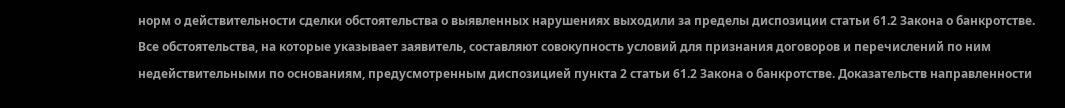норм о действительности сделки обстоятельства о выявленных нарушениях выходили за пределы диспозиции статьи 61.2 Закона о банкротстве. Все обстоятельства, на которые указывает заявитель, составляют совокупность условий для признания договоров и перечислений по ним недействительными по основаниям, предусмотренным диспозицией пункта 2 статьи 61.2 Закона о банкротстве. Доказательств направленности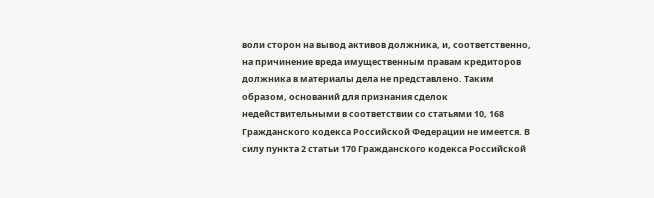воли сторон на вывод активов должника, и, соответственно, на причинение вреда имущественным правам кредиторов должника в материалы дела не представлено. Таким образом, оснований для признания сделок недействительными в соответствии со статьями 10, 168 Гражданского кодекса Российской Федерации не имеется. В силу пункта 2 статьи 170 Гражданского кодекса Российской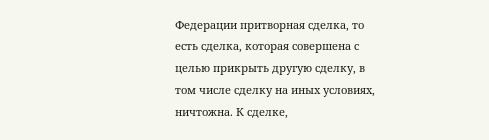Федерации притворная сделка, то есть сделка, которая совершена с целью прикрыть другую сделку, в том числе сделку на иных условиях, ничтожна. К сделке,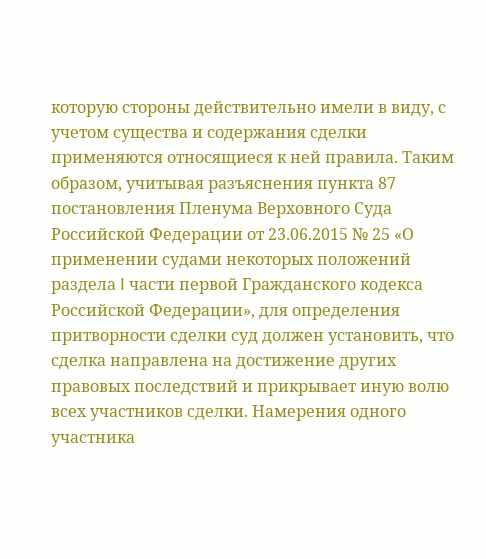которую стороны действительно имели в виду, с учетом существа и содержания сделки применяются относящиеся к ней правила. Таким образом, учитывая разъяснения пункта 87 постановления Пленума Верховного Суда Российской Федерации от 23.06.2015 № 25 «О применении судами некоторых положений раздела I части первой Гражданского кодекса Российской Федерации», для определения притворности сделки суд должен установить, что сделка направлена на достижение других правовых последствий и прикрывает иную волю всех участников сделки. Намерения одного участника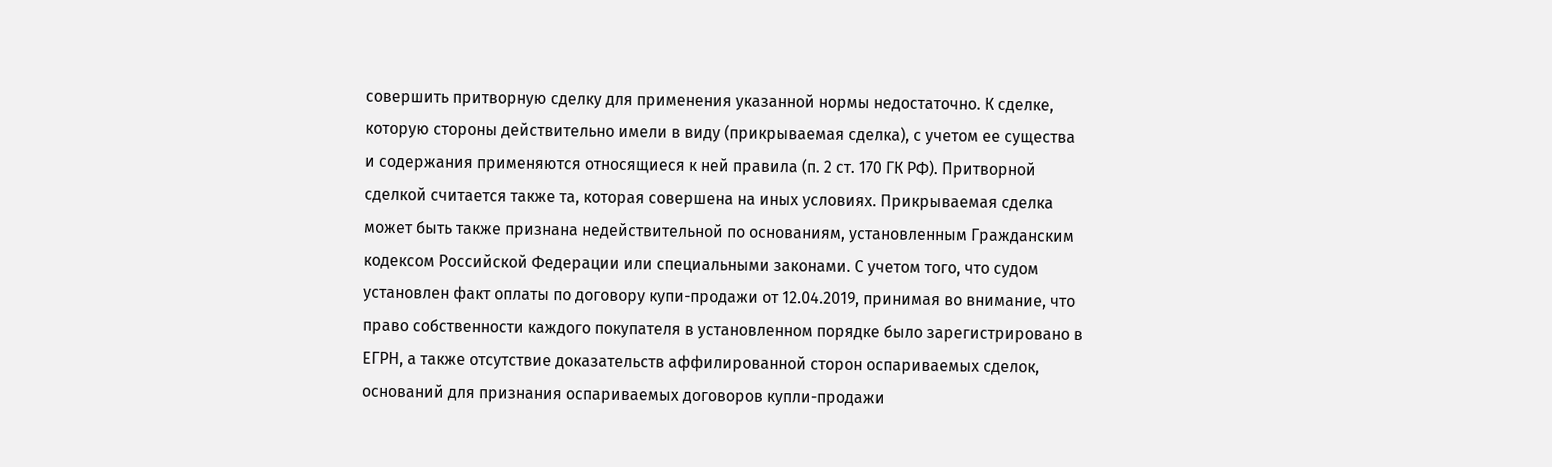совершить притворную сделку для применения указанной нормы недостаточно. К сделке, которую стороны действительно имели в виду (прикрываемая сделка), с учетом ее существа и содержания применяются относящиеся к ней правила (п. 2 ст. 170 ГК РФ). Притворной сделкой считается также та, которая совершена на иных условиях. Прикрываемая сделка может быть также признана недействительной по основаниям, установленным Гражданским кодексом Российской Федерации или специальными законами. С учетом того, что судом установлен факт оплаты по договору купи-продажи от 12.04.2019, принимая во внимание, что право собственности каждого покупателя в установленном порядке было зарегистрировано в ЕГРН, а также отсутствие доказательств аффилированной сторон оспариваемых сделок, оснований для признания оспариваемых договоров купли-продажи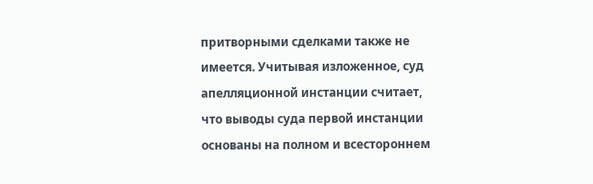притворными сделками также не имеется. Учитывая изложенное, суд апелляционной инстанции считает, что выводы суда первой инстанции основаны на полном и всестороннем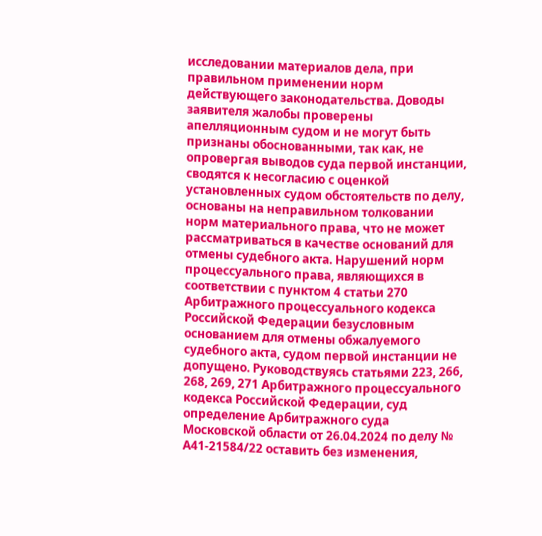исследовании материалов дела, при правильном применении норм действующего законодательства. Доводы заявителя жалобы проверены апелляционным судом и не могут быть признаны обоснованными, так как, не опровергая выводов суда первой инстанции, сводятся к несогласию с оценкой установленных судом обстоятельств по делу, основаны на неправильном толковании норм материального права, что не может рассматриваться в качестве оснований для отмены судебного акта. Нарушений норм процессуального права, являющихся в соответствии с пунктом 4 статьи 270 Арбитражного процессуального кодекса Российской Федерации безусловным основанием для отмены обжалуемого судебного акта, судом первой инстанции не допущено. Руководствуясь статьями 223, 266, 268, 269, 271 Арбитражного процессуального кодекса Российской Федерации, суд определение Арбитражного суда Московской области от 26.04.2024 по делу № А41-21584/22 оставить без изменения,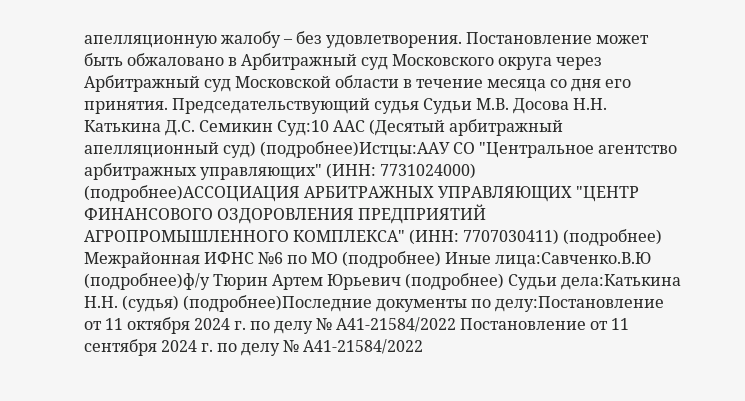апелляционную жалобу – без удовлетворения. Постановление может быть обжаловано в Арбитражный суд Московского округа через Арбитражный суд Московской области в течение месяца со дня его принятия. Председательствующий cудья Судьи М.В. Досова Н.Н. Катькина Д.С. Семикин Суд:10 ААС (Десятый арбитражный апелляционный суд) (подробнее)Истцы:ААУ СО "Центральное агентство арбитражных управляющих" (ИНН: 7731024000) (подробнее)АССОЦИАЦИЯ АРБИТРАЖНЫХ УПРАВЛЯЮЩИХ "ЦЕНТР ФИНАНСОВОГО ОЗДОРОВЛЕНИЯ ПРЕДПРИЯТИЙ АГРОПРОМЫШЛЕННОГО КОМПЛЕКСА" (ИНН: 7707030411) (подробнее) Межрайонная ИФНС №6 по МО (подробнее) Иные лица:Савченко.В.Ю (подробнее)ф/у Тюрин Артем Юрьевич (подробнее) Судьи дела:Катькина Н.Н. (судья) (подробнее)Последние документы по делу:Постановление от 11 октября 2024 г. по делу № А41-21584/2022 Постановление от 11 сентября 2024 г. по делу № А41-21584/2022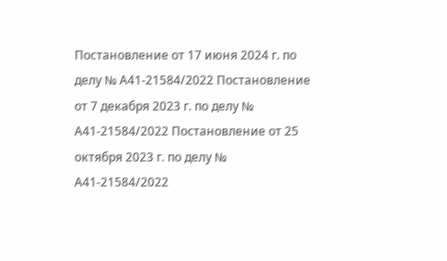Постановление от 17 июня 2024 г. по делу № А41-21584/2022 Постановление от 7 декабря 2023 г. по делу № А41-21584/2022 Постановление от 25 октября 2023 г. по делу № А41-21584/2022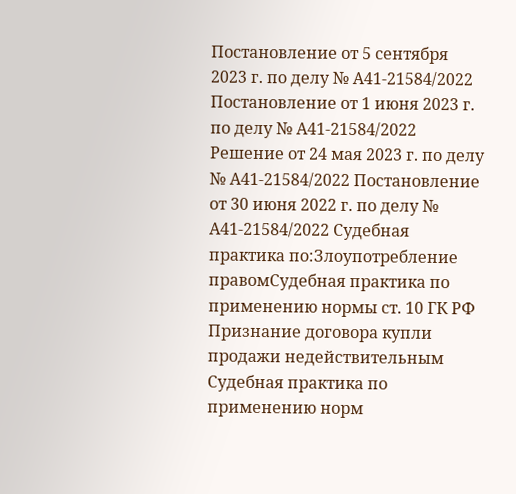Постановление от 5 сентября 2023 г. по делу № А41-21584/2022 Постановление от 1 июня 2023 г. по делу № А41-21584/2022 Решение от 24 мая 2023 г. по делу № А41-21584/2022 Постановление от 30 июня 2022 г. по делу № А41-21584/2022 Судебная практика по:Злоупотребление правомСудебная практика по применению нормы ст. 10 ГК РФ Признание договора купли продажи недействительным Судебная практика по применению норм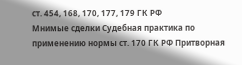ст. 454, 168, 170, 177, 179 ГК РФ
Мнимые сделки Судебная практика по применению нормы ст. 170 ГК РФ Притворная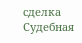сделка Судебная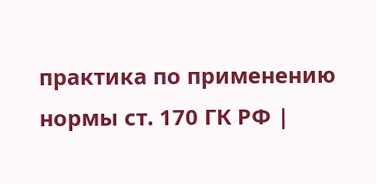практика по применению нормы ст. 170 ГК РФ |